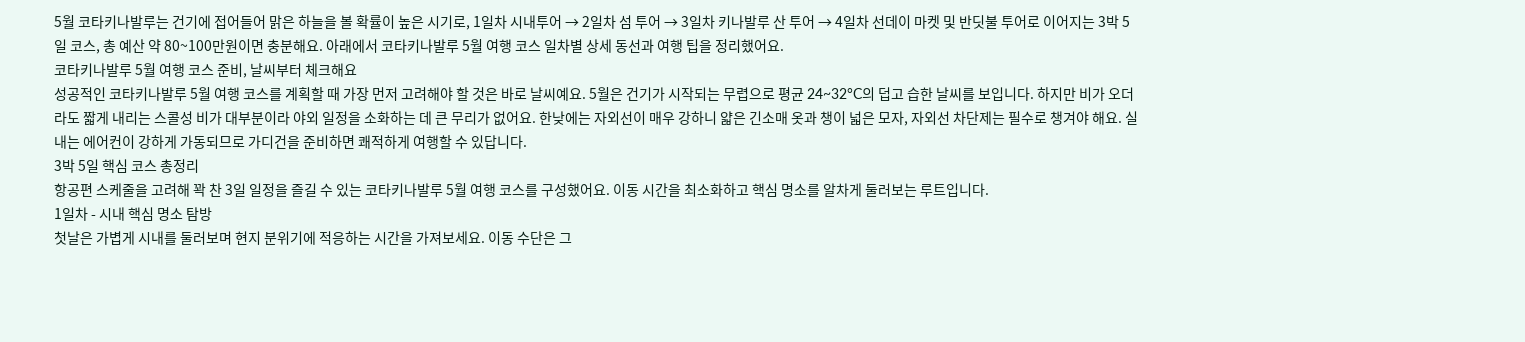5월 코타키나발루는 건기에 접어들어 맑은 하늘을 볼 확률이 높은 시기로, 1일차 시내투어 → 2일차 섬 투어 → 3일차 키나발루 산 투어 → 4일차 선데이 마켓 및 반딧불 투어로 이어지는 3박 5일 코스, 총 예산 약 80~100만원이면 충분해요. 아래에서 코타키나발루 5월 여행 코스 일차별 상세 동선과 여행 팁을 정리했어요.
코타키나발루 5월 여행 코스 준비, 날씨부터 체크해요
성공적인 코타키나발루 5월 여행 코스를 계획할 때 가장 먼저 고려해야 할 것은 바로 날씨예요. 5월은 건기가 시작되는 무렵으로 평균 24~32°C의 덥고 습한 날씨를 보입니다. 하지만 비가 오더라도 짧게 내리는 스콜성 비가 대부분이라 야외 일정을 소화하는 데 큰 무리가 없어요. 한낮에는 자외선이 매우 강하니 얇은 긴소매 옷과 챙이 넓은 모자, 자외선 차단제는 필수로 챙겨야 해요. 실내는 에어컨이 강하게 가동되므로 가디건을 준비하면 쾌적하게 여행할 수 있답니다.
3박 5일 핵심 코스 총정리
항공편 스케줄을 고려해 꽉 찬 3일 일정을 즐길 수 있는 코타키나발루 5월 여행 코스를 구성했어요. 이동 시간을 최소화하고 핵심 명소를 알차게 둘러보는 루트입니다.
1일차 - 시내 핵심 명소 탐방
첫날은 가볍게 시내를 둘러보며 현지 분위기에 적응하는 시간을 가져보세요. 이동 수단은 그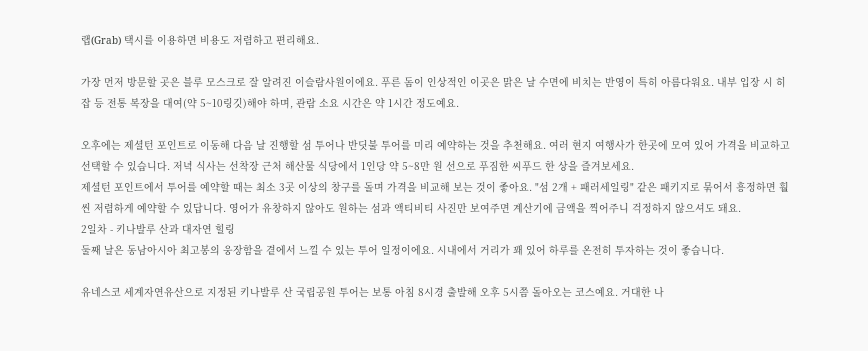랩(Grab) 택시를 이용하면 비용도 저렴하고 편리해요.

가장 먼저 방문할 곳은 블루 모스크로 잘 알려진 이슬람사원이에요. 푸른 돔이 인상적인 이곳은 맑은 날 수면에 비치는 반영이 특히 아름다워요. 내부 입장 시 히잡 등 전통 복장을 대여(약 5~10링깃)해야 하며, 관람 소요 시간은 약 1시간 정도예요.

오후에는 제셜턴 포인트로 이동해 다음 날 진행할 섬 투어나 반딧불 투어를 미리 예약하는 것을 추천해요. 여러 현지 여행사가 한곳에 모여 있어 가격을 비교하고 선택할 수 있습니다. 저녁 식사는 선착장 근처 해산물 식당에서 1인당 약 5~8만 원 선으로 푸짐한 씨푸드 한 상을 즐겨보세요.
제셜턴 포인트에서 투어를 예약할 때는 최소 3곳 이상의 창구를 돌며 가격을 비교해 보는 것이 좋아요. "섬 2개 + 패러세일링" 같은 패키지로 묶어서 흥정하면 훨씬 저렴하게 예약할 수 있답니다. 영어가 유창하지 않아도 원하는 섬과 액티비티 사진만 보여주면 계산기에 금액을 찍어주니 걱정하지 않으셔도 돼요.
2일차 - 키나발루 산과 대자연 힐링
둘째 날은 동남아시아 최고봉의 웅장함을 곁에서 느낄 수 있는 투어 일정이에요. 시내에서 거리가 꽤 있어 하루를 온전히 투자하는 것이 좋습니다.

유네스코 세계자연유산으로 지정된 키나발루 산 국립공원 투어는 보통 아침 8시경 출발해 오후 5시쯤 돌아오는 코스예요. 거대한 나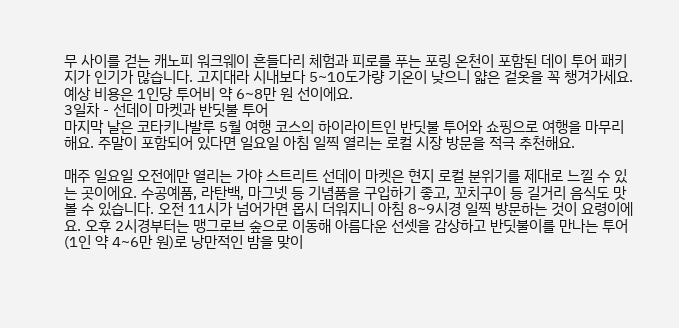무 사이를 걷는 캐노피 워크웨이 흔들다리 체험과 피로를 푸는 포링 온천이 포함된 데이 투어 패키지가 인기가 많습니다. 고지대라 시내보다 5~10도가량 기온이 낮으니 얇은 겉옷을 꼭 챙겨가세요. 예상 비용은 1인당 투어비 약 6~8만 원 선이에요.
3일차 - 선데이 마켓과 반딧불 투어
마지막 날은 코타키나발루 5월 여행 코스의 하이라이트인 반딧불 투어와 쇼핑으로 여행을 마무리해요. 주말이 포함되어 있다면 일요일 아침 일찍 열리는 로컬 시장 방문을 적극 추천해요.

매주 일요일 오전에만 열리는 가야 스트리트 선데이 마켓은 현지 로컬 분위기를 제대로 느낄 수 있는 곳이에요. 수공예품, 라탄백, 마그넷 등 기념품을 구입하기 좋고, 꼬치구이 등 길거리 음식도 맛볼 수 있습니다. 오전 11시가 넘어가면 몹시 더워지니 아침 8~9시경 일찍 방문하는 것이 요령이에요. 오후 2시경부터는 맹그로브 숲으로 이동해 아름다운 선셋을 감상하고 반딧불이를 만나는 투어(1인 약 4~6만 원)로 낭만적인 밤을 맞이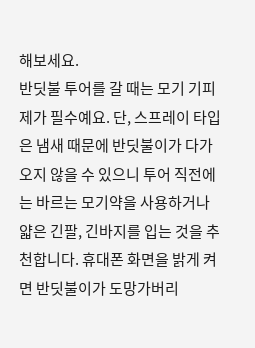해보세요.
반딧불 투어를 갈 때는 모기 기피제가 필수예요. 단, 스프레이 타입은 냄새 때문에 반딧불이가 다가오지 않을 수 있으니 투어 직전에는 바르는 모기약을 사용하거나 얇은 긴팔, 긴바지를 입는 것을 추천합니다. 휴대폰 화면을 밝게 켜면 반딧불이가 도망가버리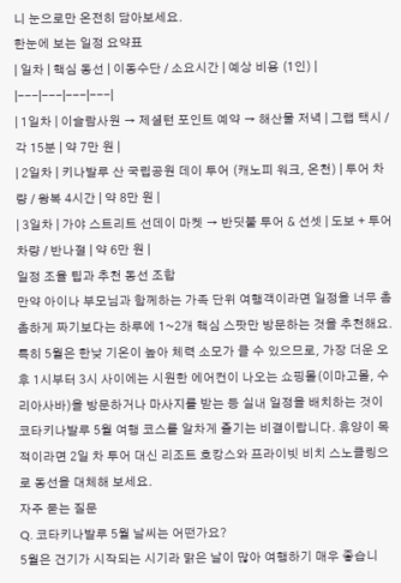니 눈으로만 온전히 담아보세요.
한눈에 보는 일정 요약표
| 일차 | 핵심 동선 | 이동수단 / 소요시간 | 예상 비용 (1인) |
|---|---|---|---|
| 1일차 | 이슬람사원 → 제셜턴 포인트 예약 → 해산물 저녁 | 그랩 택시 / 각 15분 | 약 7만 원 |
| 2일차 | 키나발루 산 국립공원 데이 투어 (캐노피 워크, 온천) | 투어 차량 / 왕복 4시간 | 약 8만 원 |
| 3일차 | 가야 스트리트 선데이 마켓 → 반딧불 투어 & 선셋 | 도보 + 투어 차량 / 반나절 | 약 6만 원 |
일정 조율 팁과 추천 동선 조합
만약 아이나 부모님과 함께하는 가족 단위 여행객이라면 일정을 너무 촘촘하게 짜기보다는 하루에 1~2개 핵심 스팟만 방문하는 것을 추천해요. 특히 5월은 한낮 기온이 높아 체력 소모가 클 수 있으므로, 가장 더운 오후 1시부터 3시 사이에는 시원한 에어컨이 나오는 쇼핑몰(이마고몰, 수리아사바)을 방문하거나 마사지를 받는 등 실내 일정을 배치하는 것이 코타키나발루 5월 여행 코스를 알차게 즐기는 비결이랍니다. 휴양이 목적이라면 2일 차 투어 대신 리조트 호캉스와 프라이빗 비치 스노클링으로 동선을 대체해 보세요.
자주 묻는 질문
Q. 코타키나발루 5월 날씨는 어떤가요?
5월은 건기가 시작되는 시기라 맑은 날이 많아 여행하기 매우 좋습니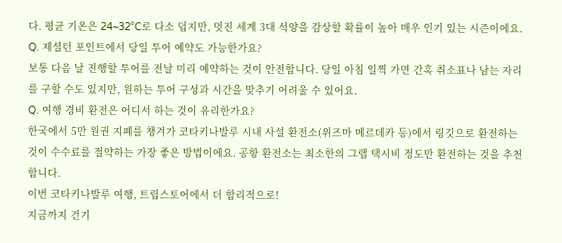다. 평균 기온은 24~32°C로 다소 덥지만, 멋진 세계 3대 석양을 감상할 확률이 높아 매우 인기 있는 시즌이에요.
Q. 제셜턴 포인트에서 당일 투어 예약도 가능한가요?
보통 다음 날 진행할 투어를 전날 미리 예약하는 것이 안전합니다. 당일 아침 일찍 가면 간혹 취소표나 남는 자리를 구할 수도 있지만, 원하는 투어 구성과 시간을 맞추기 어려울 수 있어요.
Q. 여행 경비 환전은 어디서 하는 것이 유리한가요?
한국에서 5만 원권 지폐를 챙겨가 코타키나발루 시내 사설 환전소(위즈마 메르데카 등)에서 링깃으로 환전하는 것이 수수료를 절약하는 가장 좋은 방법이에요. 공항 환전소는 최소한의 그랩 택시비 정도만 환전하는 것을 추천합니다.
이번 코타키나발루 여행, 트립스토어에서 더 합리적으로!
지금까지 건기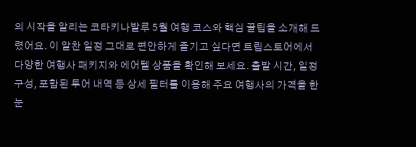의 시작을 알리는 코타키나발루 5월 여행 코스와 핵심 꿀팁을 소개해 드렸어요. 이 알찬 일정 그대로 편안하게 즐기고 싶다면 트립스토어에서 다양한 여행사 패키지와 에어텔 상품을 확인해 보세요. 출발 시간, 일정 구성, 포함된 투어 내역 등 상세 필터를 이용해 주요 여행사의 가격을 한눈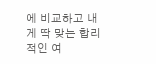에 비교하고 내게 딱 맞는 합리적인 여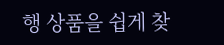행 상품을 쉽게 찾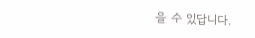을 수 있답니다.